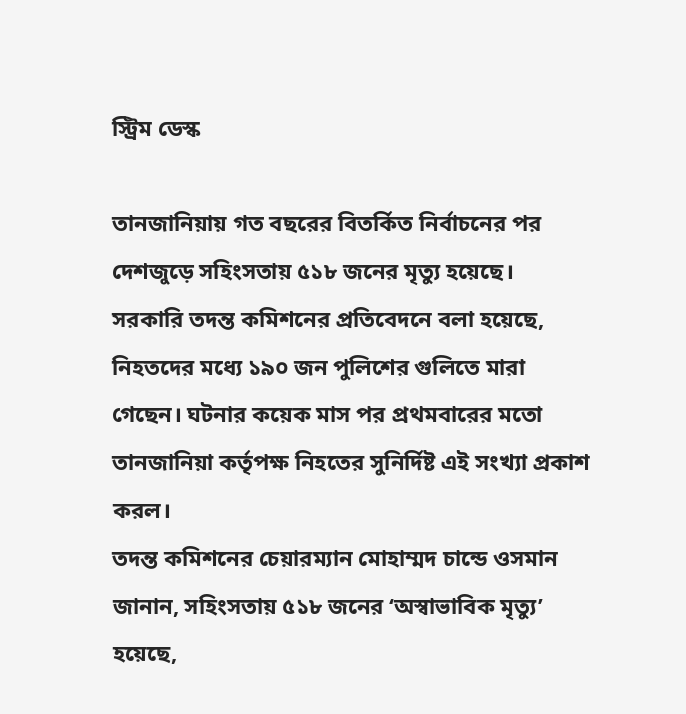স্ট্রিম ডেস্ক

তানজানিয়ায় গত বছরের বিতর্কিত নির্বাচনের পর দেশজুড়ে সহিংসতায় ৫১৮ জনের মৃত্যু হয়েছে। সরকারি তদন্ত কমিশনের প্রতিবেদনে বলা হয়েছে, নিহতদের মধ্যে ১৯০ জন পুলিশের গুলিতে মারা গেছেন। ঘটনার কয়েক মাস পর প্রথমবারের মতো তানজানিয়া কর্তৃপক্ষ নিহতের সুনির্দিষ্ট এই সংখ্যা প্রকাশ করল।
তদন্ত কমিশনের চেয়ারম্যান মোহাম্মদ চান্ডে ওসমান জানান, সহিংসতায় ৫১৮ জনের ‘অস্বাভাবিক মৃত্যু’ হয়েছে,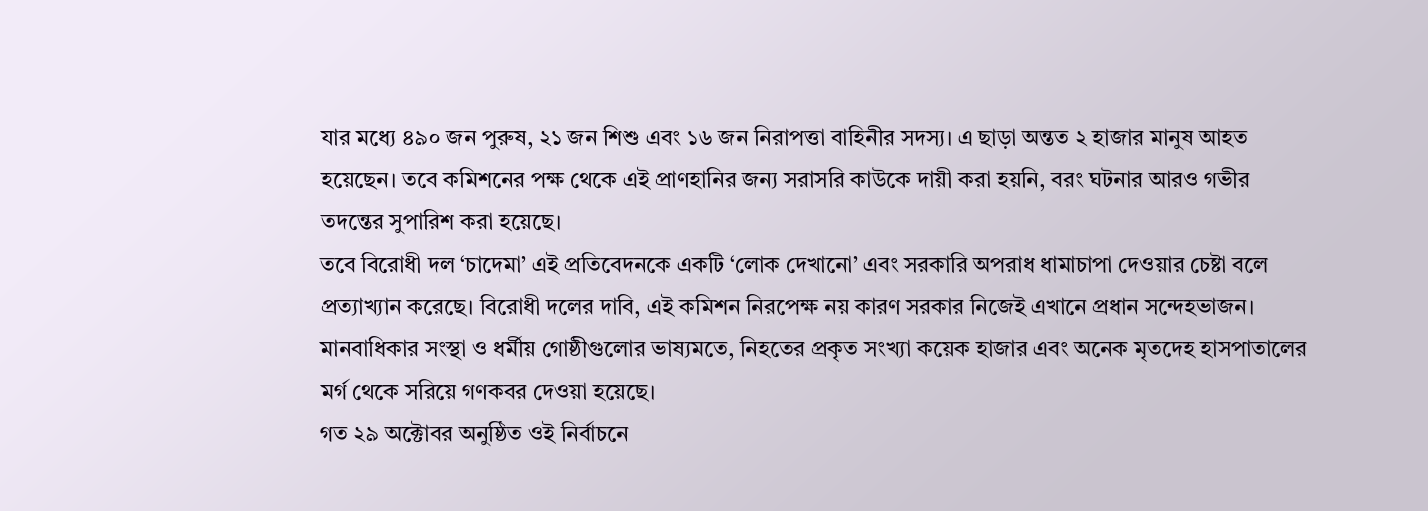যার মধ্যে ৪৯০ জন পুরুষ, ২১ জন শিশু এবং ১৬ জন নিরাপত্তা বাহিনীর সদস্য। এ ছাড়া অন্তত ২ হাজার মানুষ আহত হয়েছেন। তবে কমিশনের পক্ষ থেকে এই প্রাণহানির জন্য সরাসরি কাউকে দায়ী করা হয়নি, বরং ঘটনার আরও গভীর তদন্তের সুপারিশ করা হয়েছে।
তবে বিরোধী দল ‘চাদেমা’ এই প্রতিবেদনকে একটি ‘লোক দেখানো’ এবং সরকারি অপরাধ ধামাচাপা দেওয়ার চেষ্টা বলে প্রত্যাখ্যান করেছে। বিরোধী দলের দাবি, এই কমিশন নিরপেক্ষ নয় কারণ সরকার নিজেই এখানে প্রধান সন্দেহভাজন। মানবাধিকার সংস্থা ও ধর্মীয় গোষ্ঠীগুলোর ভাষ্যমতে, নিহতের প্রকৃত সংখ্যা কয়েক হাজার এবং অনেক মৃতদেহ হাসপাতালের মর্গ থেকে সরিয়ে গণকবর দেওয়া হয়েছে।
গত ২৯ অক্টোবর অনুষ্ঠিত ওই নির্বাচনে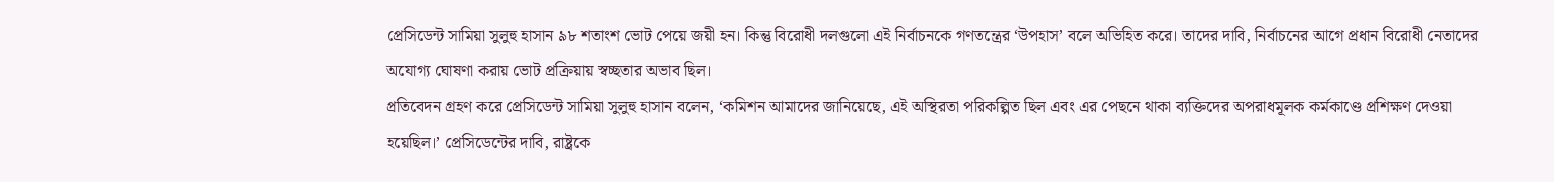প্রেসিডেন্ট সামিয়া সুলুহু হাসান ৯৮ শতাংশ ভোট পেয়ে জয়ী হন। কিন্তু বিরোধী দলগুলো এই নির্বাচনকে গণতন্ত্রের ‘উপহাস’ বলে অভিহিত করে। তাদের দাবি, নির্বাচনের আগে প্রধান বিরোধী নেতাদের অযোগ্য ঘোষণা করায় ভোট প্রক্রিয়ায় স্বচ্ছতার অভাব ছিল।
প্রতিবেদন গ্রহণ করে প্রেসিডেন্ট সামিয়া সুলুহু হাসান বলেন, ‘কমিশন আমাদের জানিয়েছে, এই অস্থিরতা পরিকল্পিত ছিল এবং এর পেছনে থাকা ব্যক্তিদের অপরাধমূলক কর্মকাণ্ডে প্রশিক্ষণ দেওয়া হয়েছিল।’ প্রেসিডেন্টের দাবি, রাষ্ট্রকে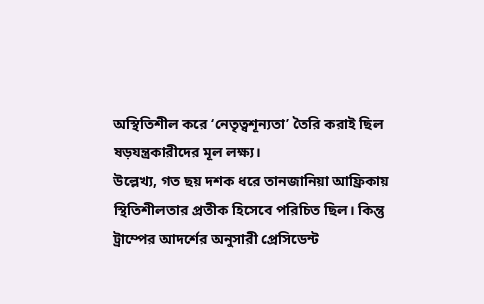অস্থিতিশীল করে ‘নেতৃত্বশূন্যতা’ তৈরি করাই ছিল ষড়যন্ত্রকারীদের মূল লক্ষ্য।
উল্লেখ্য, গত ছয় দশক ধরে তানজানিয়া আফ্রিকায় স্থিতিশীলতার প্রতীক হিসেবে পরিচিত ছিল। কিন্তু ট্রাম্পের আদর্শের অনুসারী প্রেসিডেন্ট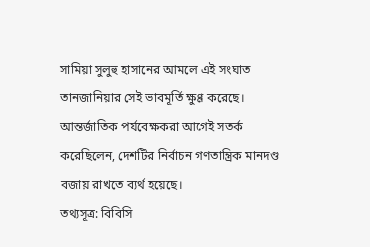সামিয়া সুলুহু হাসানের আমলে এই সংঘাত তানজানিয়ার সেই ভাবমূর্তি ক্ষুণ্ণ করেছে। আন্তর্জাতিক পর্যবেক্ষকরা আগেই সতর্ক করেছিলেন, দেশটির নির্বাচন গণতান্ত্রিক মানদণ্ড বজায় রাখতে ব্যর্থ হয়েছে।
তথ্যসূত্র: বিবিসি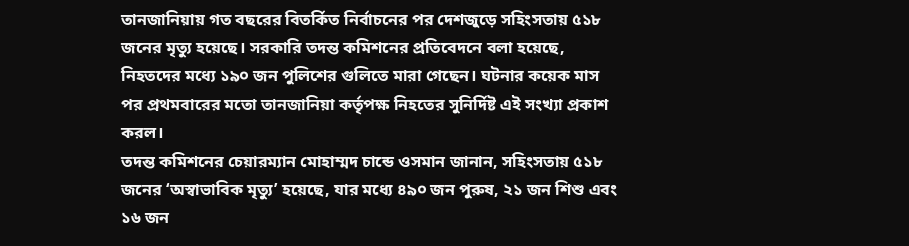তানজানিয়ায় গত বছরের বিতর্কিত নির্বাচনের পর দেশজুড়ে সহিংসতায় ৫১৮ জনের মৃত্যু হয়েছে। সরকারি তদন্ত কমিশনের প্রতিবেদনে বলা হয়েছে, নিহতদের মধ্যে ১৯০ জন পুলিশের গুলিতে মারা গেছেন। ঘটনার কয়েক মাস পর প্রথমবারের মতো তানজানিয়া কর্তৃপক্ষ নিহতের সুনির্দিষ্ট এই সংখ্যা প্রকাশ করল।
তদন্ত কমিশনের চেয়ারম্যান মোহাম্মদ চান্ডে ওসমান জানান, সহিংসতায় ৫১৮ জনের ‘অস্বাভাবিক মৃত্যু’ হয়েছে, যার মধ্যে ৪৯০ জন পুরুষ, ২১ জন শিশু এবং ১৬ জন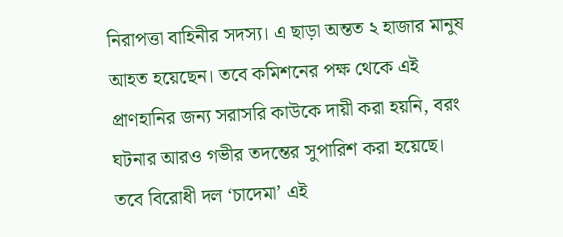নিরাপত্তা বাহিনীর সদস্য। এ ছাড়া অন্তত ২ হাজার মানুষ আহত হয়েছেন। তবে কমিশনের পক্ষ থেকে এই প্রাণহানির জন্য সরাসরি কাউকে দায়ী করা হয়নি, বরং ঘটনার আরও গভীর তদন্তের সুপারিশ করা হয়েছে।
তবে বিরোধী দল ‘চাদেমা’ এই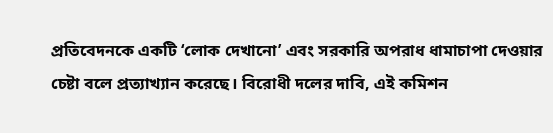প্রতিবেদনকে একটি ‘লোক দেখানো’ এবং সরকারি অপরাধ ধামাচাপা দেওয়ার চেষ্টা বলে প্রত্যাখ্যান করেছে। বিরোধী দলের দাবি, এই কমিশন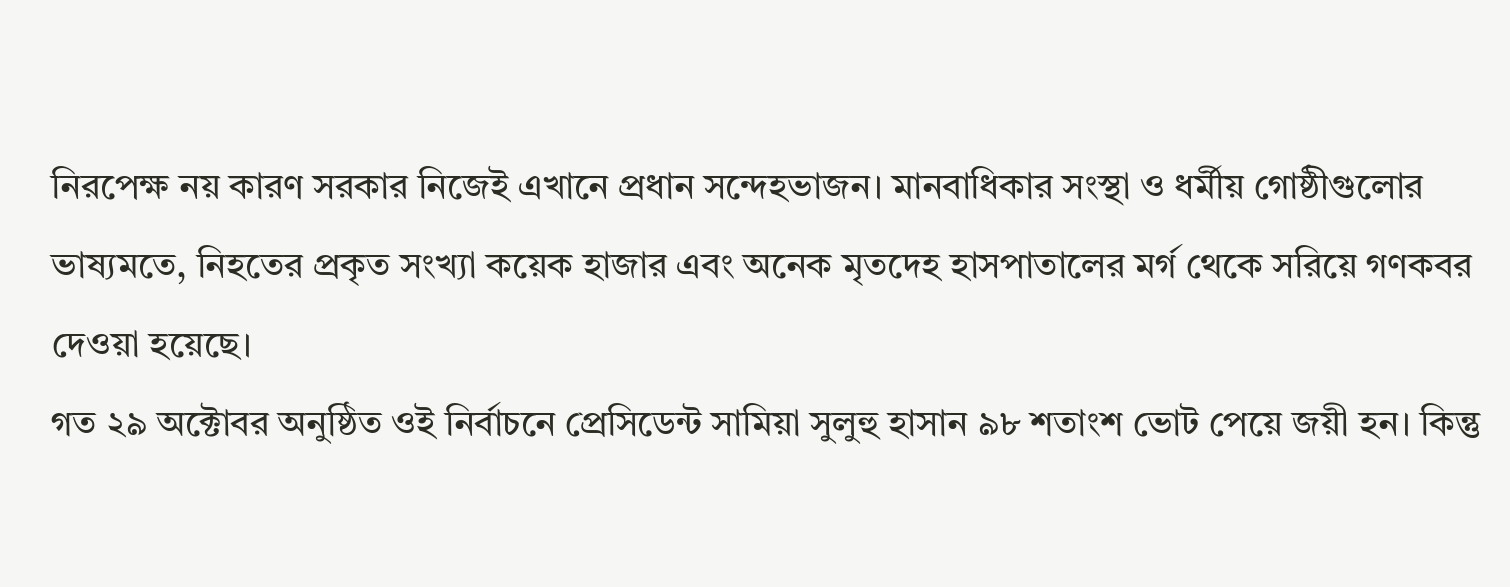নিরপেক্ষ নয় কারণ সরকার নিজেই এখানে প্রধান সন্দেহভাজন। মানবাধিকার সংস্থা ও ধর্মীয় গোষ্ঠীগুলোর ভাষ্যমতে, নিহতের প্রকৃত সংখ্যা কয়েক হাজার এবং অনেক মৃতদেহ হাসপাতালের মর্গ থেকে সরিয়ে গণকবর দেওয়া হয়েছে।
গত ২৯ অক্টোবর অনুষ্ঠিত ওই নির্বাচনে প্রেসিডেন্ট সামিয়া সুলুহু হাসান ৯৮ শতাংশ ভোট পেয়ে জয়ী হন। কিন্তু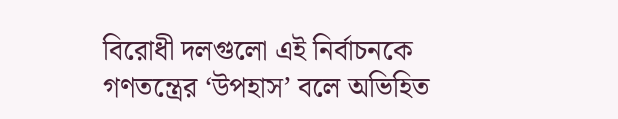বিরোধী দলগুলো এই নির্বাচনকে গণতন্ত্রের ‘উপহাস’ বলে অভিহিত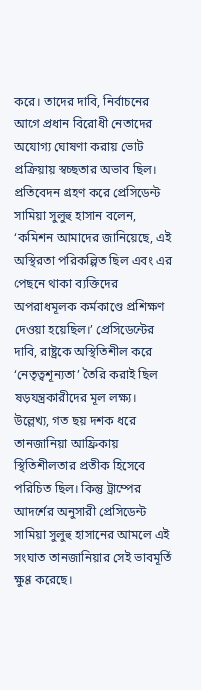করে। তাদের দাবি, নির্বাচনের আগে প্রধান বিরোধী নেতাদের অযোগ্য ঘোষণা করায় ভোট প্রক্রিয়ায় স্বচ্ছতার অভাব ছিল।
প্রতিবেদন গ্রহণ করে প্রেসিডেন্ট সামিয়া সুলুহু হাসান বলেন, ‘কমিশন আমাদের জানিয়েছে, এই অস্থিরতা পরিকল্পিত ছিল এবং এর পেছনে থাকা ব্যক্তিদের অপরাধমূলক কর্মকাণ্ডে প্রশিক্ষণ দেওয়া হয়েছিল।’ প্রেসিডেন্টের দাবি, রাষ্ট্রকে অস্থিতিশীল করে ‘নেতৃত্বশূন্যতা’ তৈরি করাই ছিল ষড়যন্ত্রকারীদের মূল লক্ষ্য।
উল্লেখ্য, গত ছয় দশক ধরে তানজানিয়া আফ্রিকায় স্থিতিশীলতার প্রতীক হিসেবে পরিচিত ছিল। কিন্তু ট্রাম্পের আদর্শের অনুসারী প্রেসিডেন্ট সামিয়া সুলুহু হাসানের আমলে এই সংঘাত তানজানিয়ার সেই ভাবমূর্তি ক্ষুণ্ণ করেছে।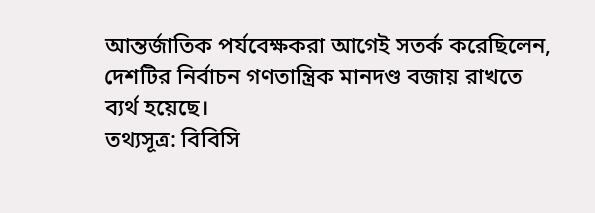আন্তর্জাতিক পর্যবেক্ষকরা আগেই সতর্ক করেছিলেন, দেশটির নির্বাচন গণতান্ত্রিক মানদণ্ড বজায় রাখতে ব্যর্থ হয়েছে।
তথ্যসূত্র: বিবিসি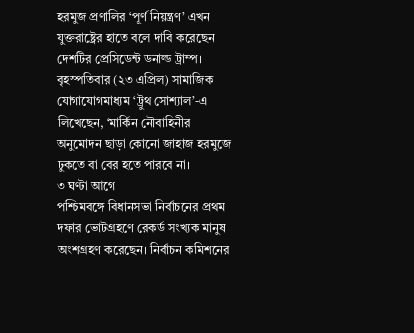হরমুজ প্রণালির ‘পূর্ণ নিয়ন্ত্রণ’ এখন যুক্তরাষ্ট্রের হাতে বলে দাবি করেছেন দেশটির প্রেসিডেন্ট ডনাল্ড ট্রাম্প। বৃহস্পতিবার (২৩ এপ্রিল) সামাজিক যোগাযোগমাধ্যম ‘ট্রুথ সোশ্যাল’-এ লিখেছেন, ‘মার্কিন নৌবাহিনীর অনুমোদন ছাড়া কোনো জাহাজ হরমুজে ঢুকতে বা বের হতে পারবে না।
৩ ঘণ্টা আগে
পশ্চিমবঙ্গে বিধানসভা নির্বাচনের প্রথম দফার ভোটগ্রহণে রেকর্ড সংখ্যক মানুষ অংশগ্রহণ করেছেন। নির্বাচন কমিশনের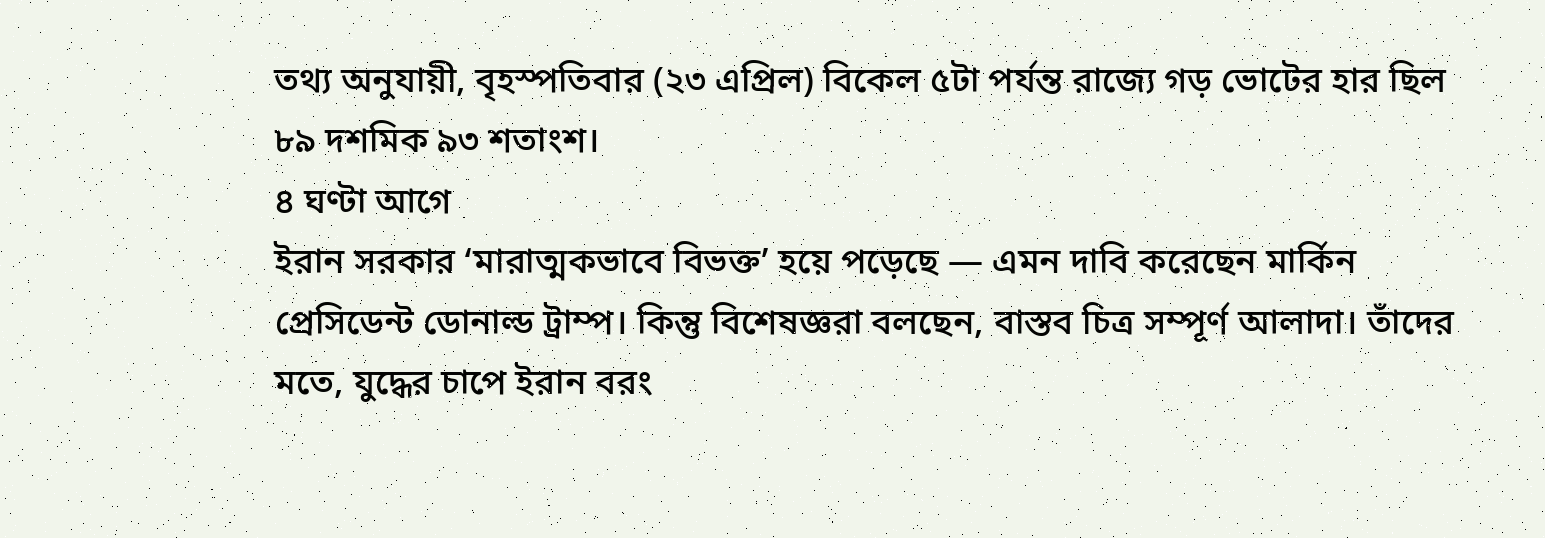তথ্য অনুযায়ী, বৃহস্পতিবার (২৩ এপ্রিল) বিকেল ৫টা পর্যন্ত রাজ্যে গড় ভোটের হার ছিল ৮৯ দশমিক ৯৩ শতাংশ।
৪ ঘণ্টা আগে
ইরান সরকার ‘মারাত্মকভাবে বিভক্ত’ হয়ে পড়েছে — এমন দাবি করেছেন মার্কিন প্রেসিডেন্ট ডোনাল্ড ট্রাম্প। কিন্তু বিশেষজ্ঞরা বলছেন, বাস্তব চিত্র সম্পূর্ণ আলাদা। তাঁদের মতে, যুদ্ধের চাপে ইরান বরং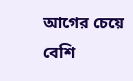আগের চেয়ে বেশি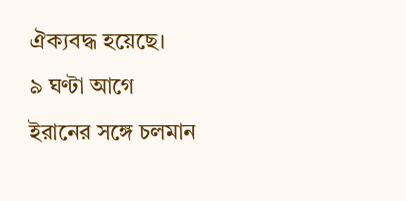ঐক্যবদ্ধ হয়েছে।
৯ ঘণ্টা আগে
ইরানের সঙ্গে চলমান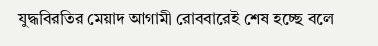যুদ্ধবিরতির মেয়াদ আগামী রোববারেই শেষ হচ্ছে বলে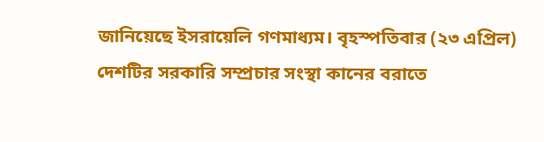জানিয়েছে ইসরায়েলি গণমাধ্যম। বৃহস্পতিবার (২৩ এপ্রিল) দেশটির সরকারি সম্প্রচার সংস্থা কানের বরাতে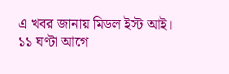এ খবর জানায় মিডল ইস্ট আই।
১১ ঘণ্টা আগে